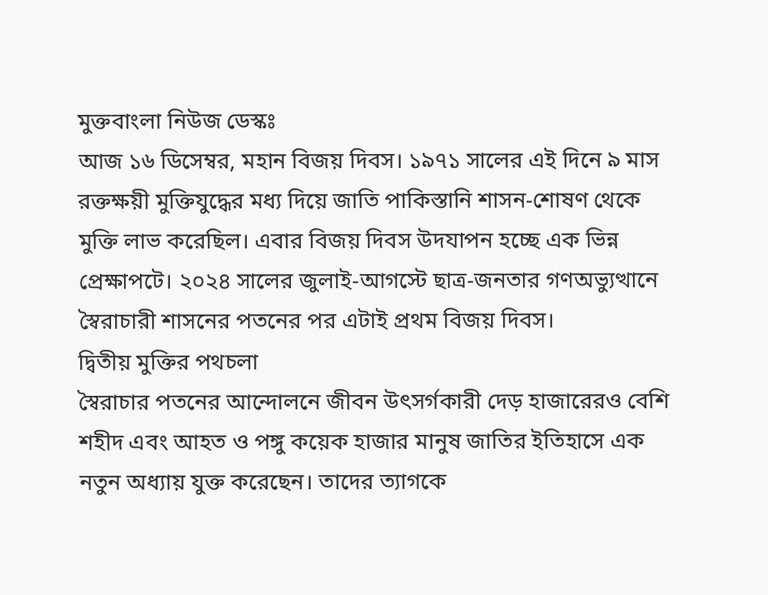মুক্তবাংলা নিউজ ডেস্কঃ
আজ ১৬ ডিসেম্বর, মহান বিজয় দিবস। ১৯৭১ সালের এই দিনে ৯ মাস রক্তক্ষয়ী মুক্তিযুদ্ধের মধ্য দিয়ে জাতি পাকিস্তানি শাসন-শোষণ থেকে মুক্তি লাভ করেছিল। এবার বিজয় দিবস উদযাপন হচ্ছে এক ভিন্ন প্রেক্ষাপটে। ২০২৪ সালের জুলাই-আগস্টে ছাত্র-জনতার গণঅভ্যুত্থানে স্বৈরাচারী শাসনের পতনের পর এটাই প্রথম বিজয় দিবস।
দ্বিতীয় মুক্তির পথচলা
স্বৈরাচার পতনের আন্দোলনে জীবন উৎসর্গকারী দেড় হাজারেরও বেশি শহীদ এবং আহত ও পঙ্গু কয়েক হাজার মানুষ জাতির ইতিহাসে এক নতুন অধ্যায় যুক্ত করেছেন। তাদের ত্যাগকে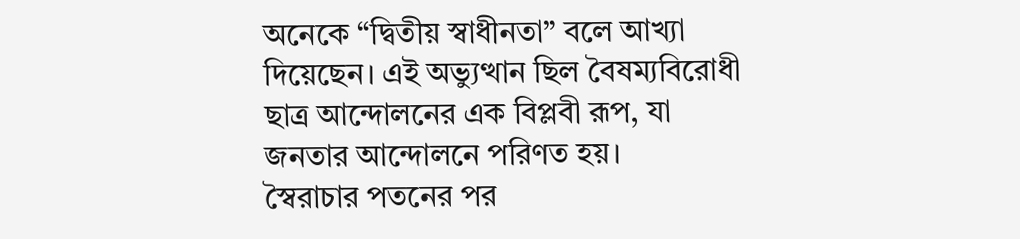অনেকে “দ্বিতীয় স্বাধীনতা” বলে আখ্যা দিয়েছেন। এই অভ্যুত্থান ছিল বৈষম্যবিরোধী ছাত্র আন্দোলনের এক বিপ্লবী রূপ, যা জনতার আন্দোলনে পরিণত হয়।
স্বৈরাচার পতনের পর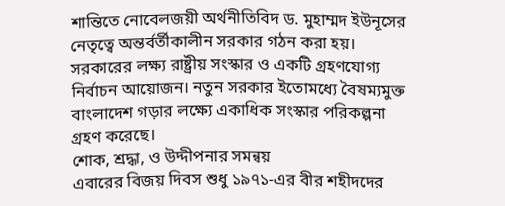শান্তিতে নোবেলজয়ী অর্থনীতিবিদ ড. মুহাম্মদ ইউনূসের নেতৃত্বে অন্তর্বর্তীকালীন সরকার গঠন করা হয়। সরকারের লক্ষ্য রাষ্ট্রীয় সংস্কার ও একটি গ্রহণযোগ্য নির্বাচন আয়োজন। নতুন সরকার ইতোমধ্যে বৈষম্যমুক্ত বাংলাদেশ গড়ার লক্ষ্যে একাধিক সংস্কার পরিকল্পনা গ্রহণ করেছে।
শোক, শ্রদ্ধা, ও উদ্দীপনার সমন্বয়
এবারের বিজয় দিবস শুধু ১৯৭১-এর বীর শহীদদের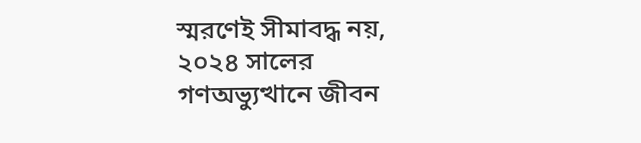স্মরণেই সীমাবদ্ধ নয়, ২০২৪ সালের গণঅভ্যুত্থানে জীবন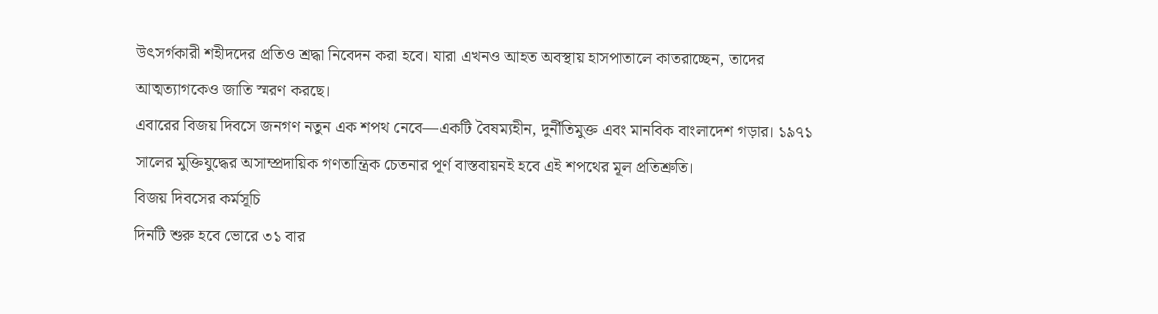উৎসর্গকারী শহীদদের প্রতিও শ্রদ্ধা নিবেদন করা হবে। যারা এখনও আহত অবস্থায় হাসপাতালে কাতরাচ্ছেন, তাদের আত্মত্যাগকেও জাতি স্মরণ করছে।
এবারের বিজয় দিবসে জনগণ নতুন এক শপথ নেবে—একটি বৈষম্যহীন, দুর্নীতিমুক্ত এবং মানবিক বাংলাদেশ গড়ার। ১৯৭১ সালের মুক্তিযুদ্ধের অসাম্প্রদায়িক গণতান্ত্রিক চেতনার পূর্ণ বাস্তবায়নই হবে এই শপথের মূল প্রতিশ্রুতি।
বিজয় দিবসের কর্মসূচি
দিনটি শুরু হবে ভোরে ৩১ বার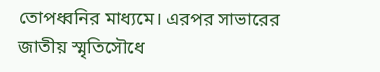তোপধ্বনির মাধ্যমে। এরপর সাভারের জাতীয় স্মৃতিসৌধে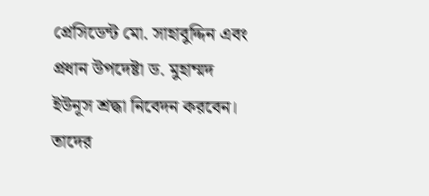প্রেসিডেন্ট মো. সাহাবুদ্দিন এবং প্রধান উপদেষ্টা ড. মুহাম্মদ ইউনূস শ্রদ্ধা নিবেদন করবেন। তাদের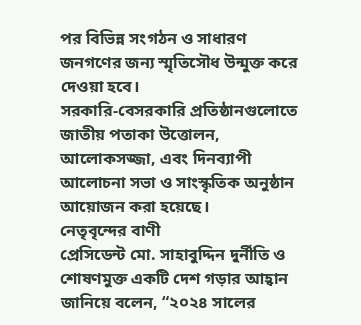পর বিভিন্ন সংগঠন ও সাধারণ জনগণের জন্য স্মৃতিসৌধ উন্মুক্ত করে দেওয়া হবে।
সরকারি-বেসরকারি প্রতিষ্ঠানগুলোতে জাতীয় পতাকা উত্তোলন, আলোকসজ্জা, এবং দিনব্যাপী আলোচনা সভা ও সাংস্কৃতিক অনুষ্ঠান আয়োজন করা হয়েছে।
নেতৃবৃন্দের বাণী
প্রেসিডেন্ট মো. সাহাবুদ্দিন দুর্নীতি ও শোষণমুক্ত একটি দেশ গড়ার আহ্বান জানিয়ে বলেন, “২০২৪ সালের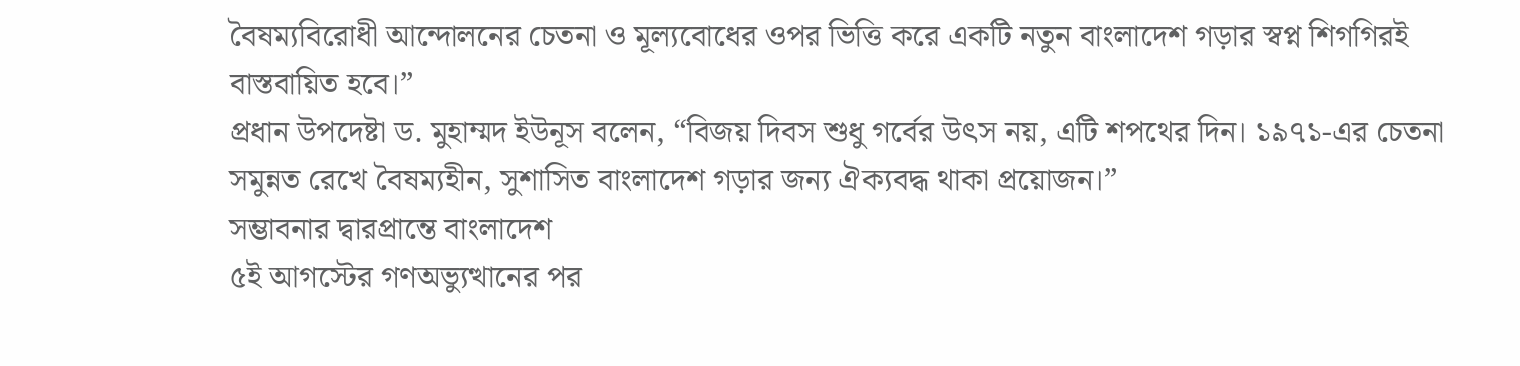বৈষম্যবিরোধী আন্দোলনের চেতনা ও মূল্যবোধের ওপর ভিত্তি করে একটি নতুন বাংলাদেশ গড়ার স্বপ্ন শিগগিরই বাস্তবায়িত হবে।”
প্রধান উপদেষ্টা ড. মুহাম্মদ ইউনূস বলেন, “বিজয় দিবস শুধু গর্বের উৎস নয়, এটি শপথের দিন। ১৯৭১-এর চেতনা সমুন্নত রেখে বৈষম্যহীন, সুশাসিত বাংলাদেশ গড়ার জন্য ঐক্যবদ্ধ থাকা প্রয়োজন।”
সম্ভাবনার দ্বারপ্রান্তে বাংলাদেশ
৫ই আগস্টের গণঅভ্যুত্থানের পর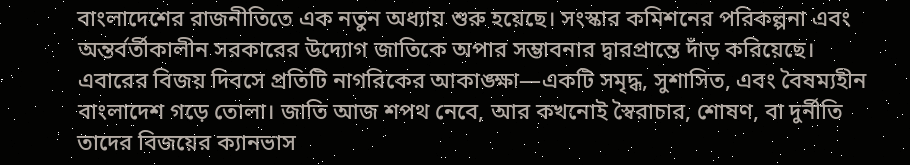বাংলাদেশের রাজনীতিতে এক নতুন অধ্যায় শুরু হয়েছে। সংস্কার কমিশনের পরিকল্পনা এবং অন্তর্বর্তীকালীন সরকারের উদ্যোগ জাতিকে অপার সম্ভাবনার দ্বারপ্রান্তে দাঁড় করিয়েছে।
এবারের বিজয় দিবসে প্রতিটি নাগরিকের আকাঙ্ক্ষা—একটি সমৃদ্ধ, সুশাসিত, এবং বৈষম্যহীন বাংলাদেশ গড়ে তোলা। জাতি আজ শপথ নেবে, আর কখনোই স্বৈরাচার, শোষণ, বা দুর্নীতি তাদের বিজয়ের ক্যানভাস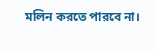মলিন করতে পারবে না।